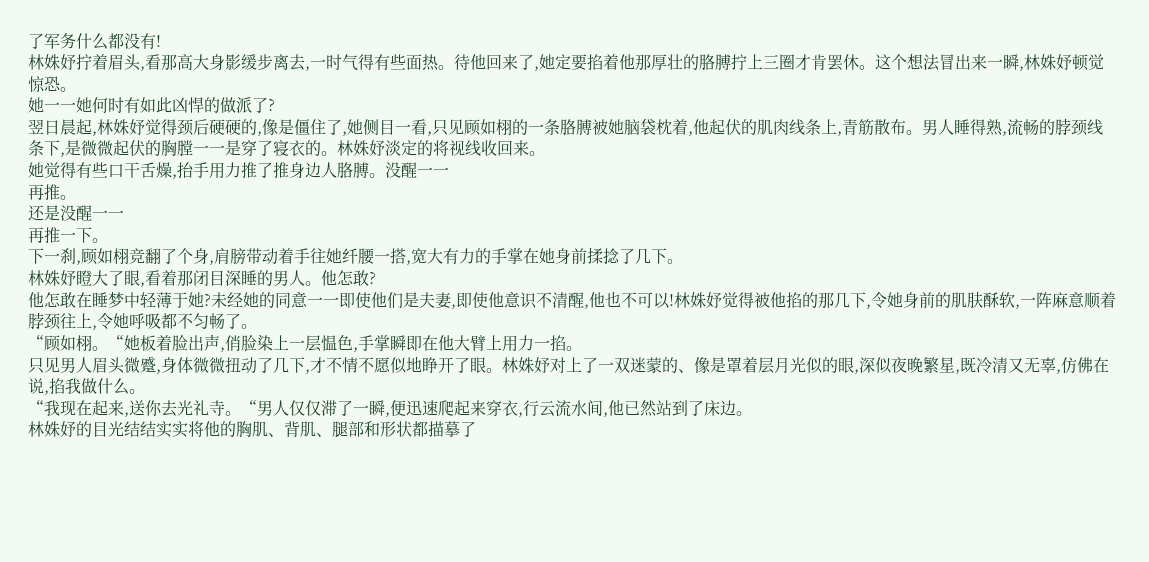了军务什么都没有!
林姝妤拧着眉头,看那高大身影缓步离去,一时气得有些面热。待他回来了,她定要掐着他那厚壮的胳膊拧上三圈才肯罢休。这个想法冒出来一瞬,林姝妤顿觉惊恐。
她一一她何时有如此凶悍的做派了?
翌日晨起,林姝妤觉得颈后硬硬的,像是僵住了,她侧目一看,只见顾如栩的一条胳膊被她脑袋枕着,他起伏的肌肉线条上,青筋散布。男人睡得熟,流畅的脖颈线条下,是微微起伏的胸膛一一是穿了寝衣的。林姝妤淡定的将视线收回来。
她觉得有些口干舌燥,抬手用力推了推身边人胳膊。没醒一一
再推。
还是没醒一一
再推一下。
下一刹,顾如栩竞翻了个身,肩膀带动着手往她纤腰一搭,宽大有力的手掌在她身前揉捻了几下。
林姝妤瞪大了眼,看着那闭目深睡的男人。他怎敢?
他怎敢在睡梦中轻薄于她?未经她的同意一一即使他们是夫妻,即使他意识不清醒,他也不可以!林姝妤觉得被他掐的那几下,令她身前的肌肤酥软,一阵麻意顺着脖颈往上,令她呼吸都不匀畅了。
“顾如栩。“她板着脸出声,俏脸染上一层愠色,手掌瞬即在他大臂上用力一掐。
只见男人眉头微蹙,身体微微扭动了几下,才不情不愿似地睁开了眼。林姝妤对上了一双迷蒙的、像是罩着层月光似的眼,深似夜晚繁星,既冷清又无辜,仿佛在说,掐我做什么。
“我现在起来,送你去光礼寺。“男人仅仅滞了一瞬,便迅速爬起来穿衣,行云流水间,他已然站到了床边。
林姝妤的目光结结实实将他的胸肌、背肌、腿部和形状都描摹了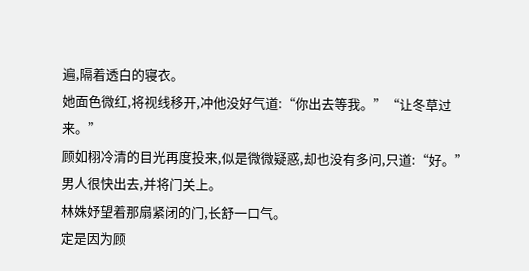遍,隔着透白的寝衣。
她面色微红,将视线移开,冲他没好气道:“你出去等我。”“让冬草过来。”
顾如栩冷清的目光再度投来,似是微微疑惑,却也没有多问,只道:“好。”
男人很快出去,并将门关上。
林姝妤望着那扇紧闭的门,长舒一口气。
定是因为顾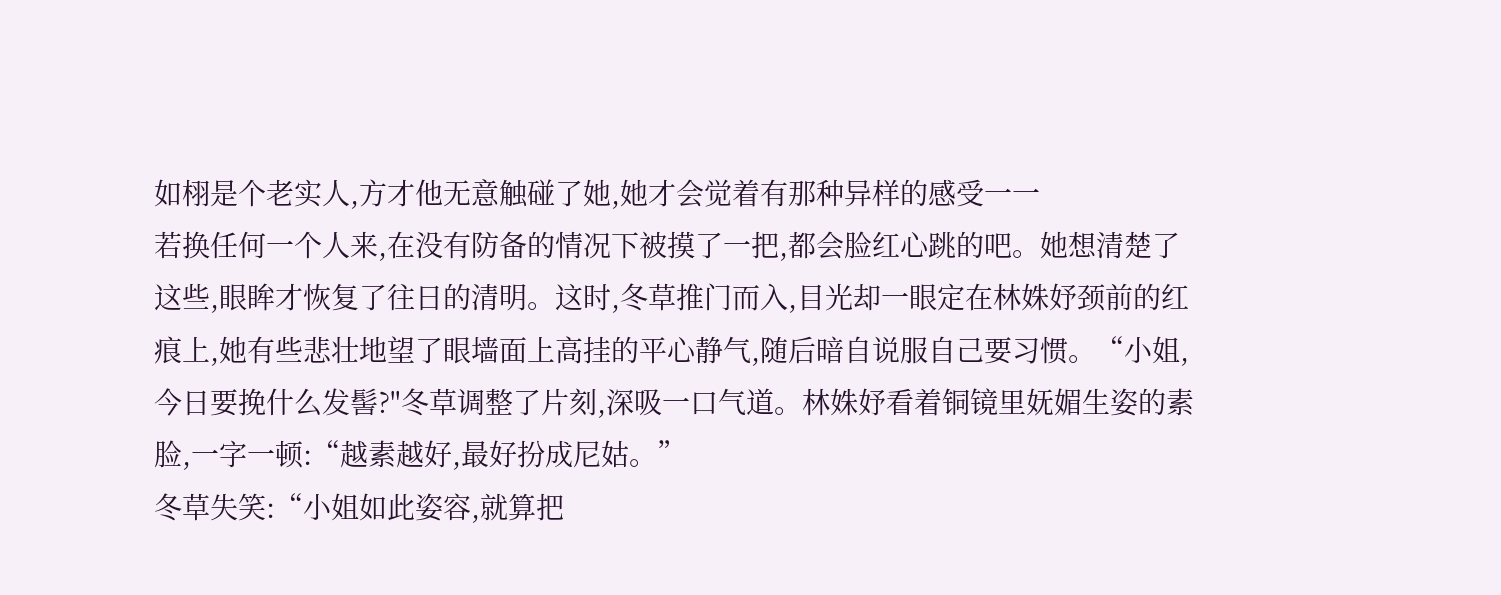如栩是个老实人,方才他无意触碰了她,她才会觉着有那种异样的感受一一
若换任何一个人来,在没有防备的情况下被摸了一把,都会脸红心跳的吧。她想清楚了这些,眼眸才恢复了往日的清明。这时,冬草推门而入,目光却一眼定在林姝妤颈前的红痕上,她有些悲壮地望了眼墙面上高挂的平心静气,随后暗自说服自己要习惯。“小姐,今日要挽什么发髻?"冬草调整了片刻,深吸一口气道。林姝妤看着铜镜里妩媚生姿的素脸,一字一顿:“越素越好,最好扮成尼姑。”
冬草失笑:“小姐如此姿容,就算把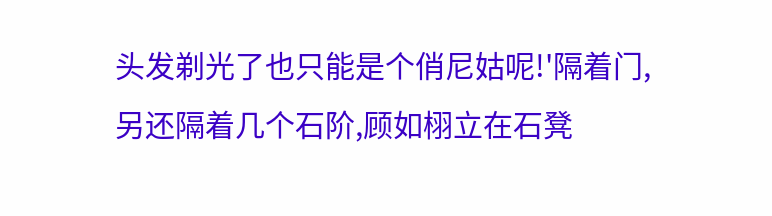头发剃光了也只能是个俏尼姑呢!'隔着门,另还隔着几个石阶,顾如栩立在石凳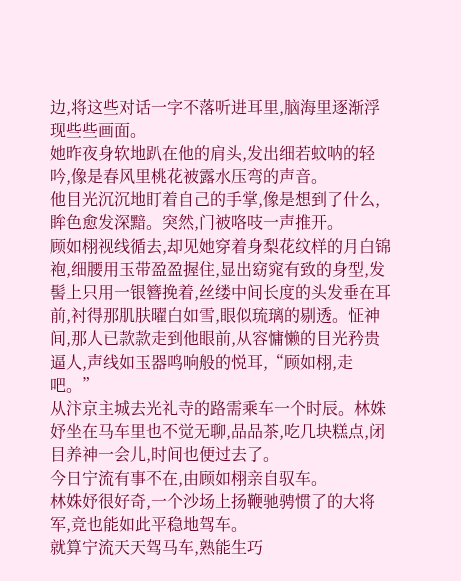边,将这些对话一字不落听进耳里,脑海里逐渐浮现些些画面。
她昨夜身软地趴在他的肩头,发出细若蚊呐的轻吟,像是春风里桃花被露水压弯的声音。
他目光沉沉地盯着自己的手掌,像是想到了什么,眸色愈发深黯。突然,门被咯吱一声推开。
顾如栩视线循去,却见她穿着身梨花纹样的月白锦袍,细腰用玉带盈盈握住,显出窈窕有致的身型,发髻上只用一银簪挽着,丝缕中间长度的头发垂在耳前,衬得那肌肤曜白如雪,眼似琉璃的剔透。怔神间,那人已款款走到他眼前,从容慵懒的目光矜贵逼人,声线如玉器鸣响般的悦耳,“顾如栩,走吧。”
从汴京主城去光礼寺的路需乘车一个时辰。林姝妤坐在马车里也不觉无聊,品品茶,吃几块糕点,闭目养神一会儿,时间也便过去了。
今日宁流有事不在,由顾如栩亲自驭车。
林姝妤很好奇,一个沙场上扬鞭驰骋惯了的大将军,竞也能如此平稳地驾车。
就算宁流天天驾马车,熟能生巧